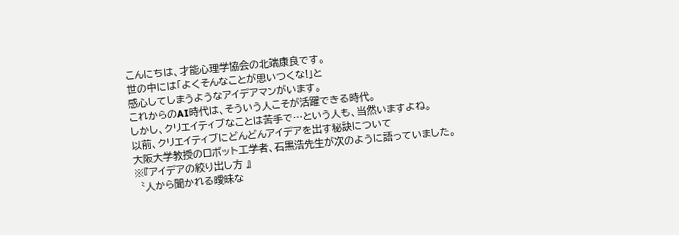こんにちは、才能心理学協会の北端康良です。
世の中には「よくそんなことが思いつくな!」と
感心してしまうようなアイデアマンがいます。
これからのAI時代は、そういう人こそが活躍できる時代。
しかし、クリエイティブなことは苦手で…という人も、当然いますよね。
以前、クリエイティブにどんどんアイデアを出す秘訣について
大阪大学教授のロボット工学者、石黒浩先生が次のように語っていました。
※『アイデアの絞り出し方 』
〝人から聞かれる曖昧な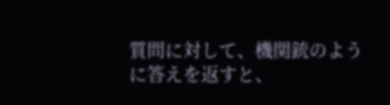質問に対して、機関銃のように答えを返すと、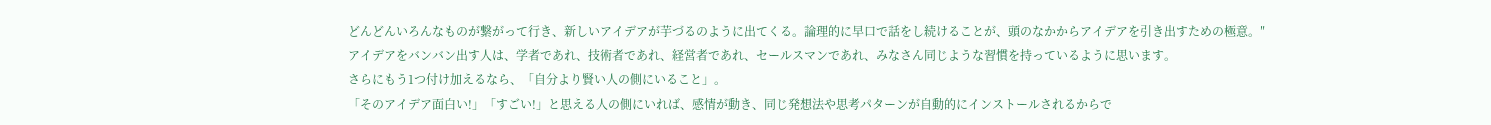どんどんいろんなものが繋がって行き、新しいアイデアが芋づるのように出てくる。論理的に早口で話をし続けることが、頭のなかからアイデアを引き出すための極意。″
アイデアをバンバン出す人は、学者であれ、技術者であれ、経営者であれ、セールスマンであれ、みなさん同じような習慣を持っているように思います。
さらにもう1つ付け加えるなら、「自分より賢い人の側にいること」。
「そのアイデア面白い!」「すごい!」と思える人の側にいれば、感情が動き、同じ発想法や思考パターンが自動的にインストールされるからで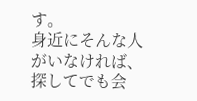す。
身近にそんな人がいなければ、探してでも会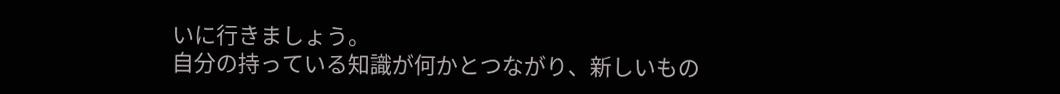いに行きましょう。
自分の持っている知識が何かとつながり、新しいもの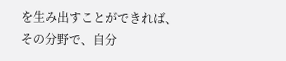を生み出すことができれば、その分野で、自分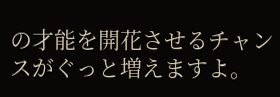の才能を開花させるチャンスがぐっと増えますよ。